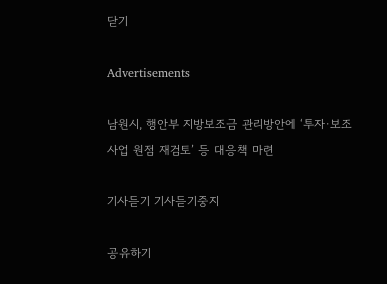닫기

Advertisements

남원시, 행안부 지방보조금 관리방안에 ‘투자·보조사업 원점 재검토’ 등 대응책 마련

기사듣기 기사듣기중지

공유하기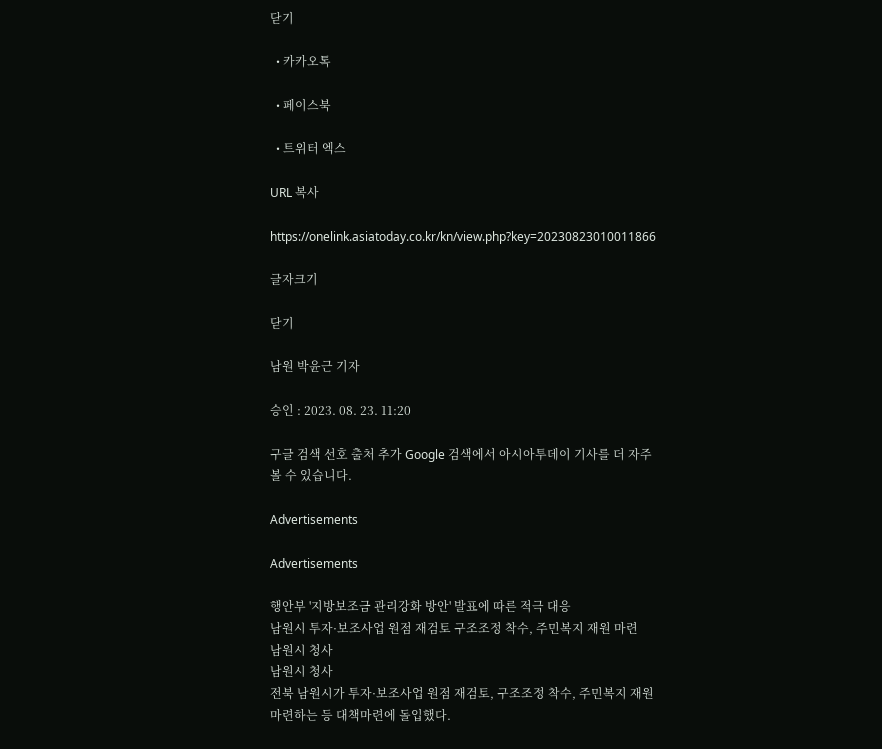닫기

  • 카카오톡

  • 페이스북

  • 트위터 엑스

URL 복사

https://onelink.asiatoday.co.kr/kn/view.php?key=20230823010011866

글자크기

닫기

남원 박윤근 기자

승인 : 2023. 08. 23. 11:20

구글 검색 선호 출처 추가 Google 검색에서 아시아투데이 기사를 더 자주 볼 수 있습니다.

Advertisements

Advertisements

행안부 '지방보조금 관리강화 방안' 발표에 따른 적극 대응
남원시 투자·보조사업 원점 재검토 구조조정 착수, 주민복지 재원 마련
남원시 청사
남원시 청사
전북 남원시가 투자·보조사업 원점 재검토, 구조조정 착수, 주민복지 재원 마련하는 등 대책마련에 돌입했다.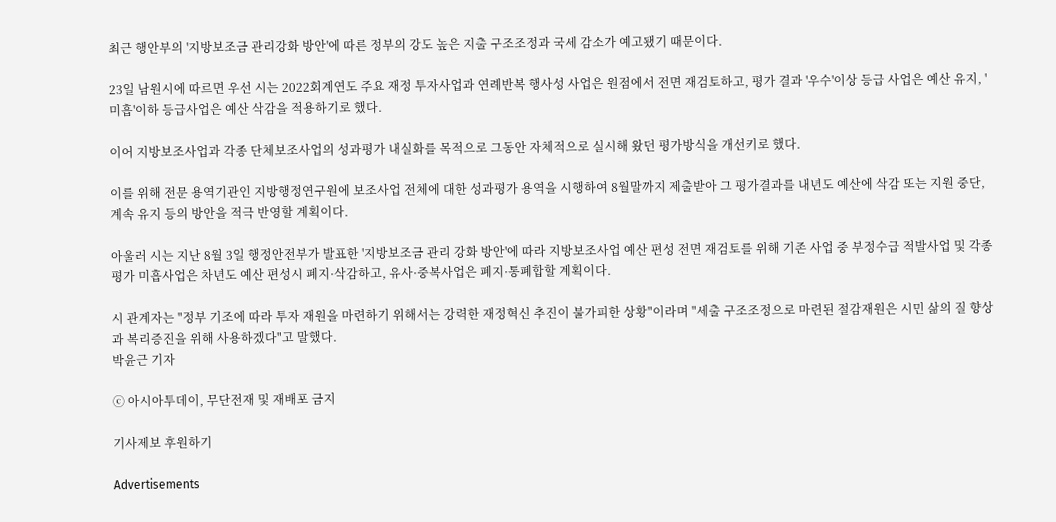최근 행안부의 '지방보조금 관리강화 방안'에 따른 정부의 강도 높은 지출 구조조정과 국세 감소가 예고됐기 때문이다.

23일 남원시에 따르면 우선 시는 2022회계연도 주요 재정 투자사업과 연례반복 행사성 사업은 원점에서 전면 재검토하고, 평가 결과 '우수'이상 등급 사업은 예산 유지, '미흡'이하 등급사업은 예산 삭감을 적용하기로 했다.

이어 지방보조사업과 각종 단체보조사업의 성과평가 내실화를 목적으로 그동안 자체적으로 실시해 왔던 평가방식을 개선키로 했다.

이를 위해 전문 용역기관인 지방행정연구원에 보조사업 전체에 대한 성과평가 용역을 시행하여 8월말까지 제출받아 그 평가결과를 내년도 예산에 삭감 또는 지원 중단, 계속 유지 등의 방안을 적극 반영할 계획이다.

아울러 시는 지난 8월 3일 행정안전부가 발표한 '지방보조금 관리 강화 방안'에 따라 지방보조사업 예산 편성 전면 재검토를 위해 기존 사업 중 부정수급 적발사업 및 각종 평가 미흡사업은 차년도 예산 편성시 폐지·삭감하고, 유사·중복사업은 폐지·통폐합할 계획이다.

시 관계자는 "정부 기조에 따라 투자 재원을 마련하기 위해서는 강력한 재정혁신 추진이 불가피한 상황"이라며 "세출 구조조정으로 마련된 절감재원은 시민 삶의 질 향상과 복리증진을 위해 사용하겠다"고 말했다.
박윤근 기자

ⓒ 아시아투데이, 무단전재 및 재배포 금지

기사제보 후원하기

Advertisements